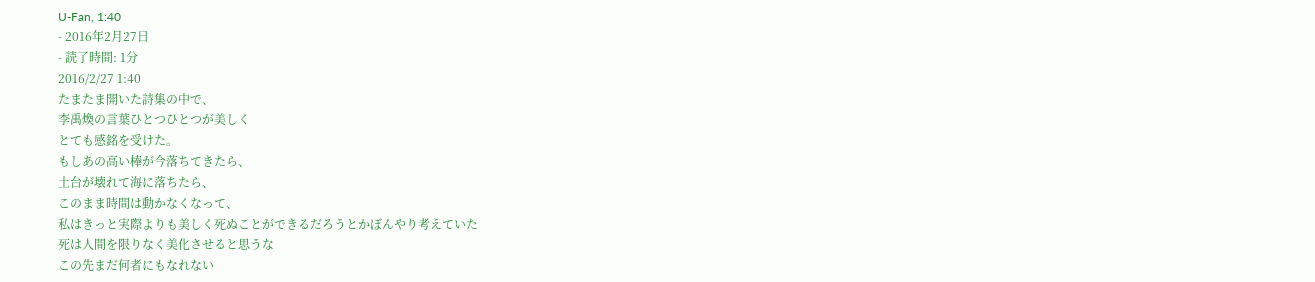U-Fan, 1:40
- 2016年2月27日
- 読了時間: 1分
2016/2/27 1:40
たまたま開いた詩集の中で、
李禹煥の言葉ひとつひとつが美しく
とても感銘を受けた。
もしあの高い棒が今落ちてきたら、
土台が壊れて海に落ちたら、
このまま時間は動かなくなって、
私はきっと実際よりも美しく死ぬことができるだろうとかぼんやり考えていた
死は人間を限りなく美化させると思うな
この先まだ何者にもなれない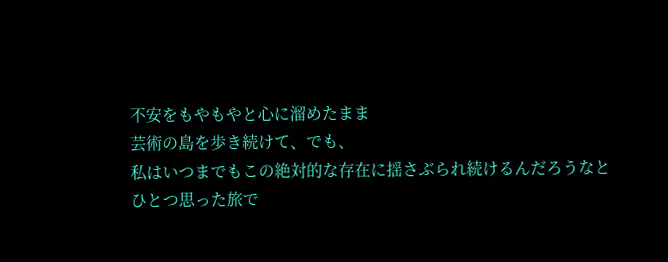不安をもやもやと心に溜めたまま
芸術の島を歩き続けて、でも、
私はいつまでもこの絶対的な存在に揺さぶられ続けるんだろうなと
ひとつ思った旅で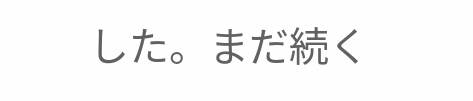した。まだ続く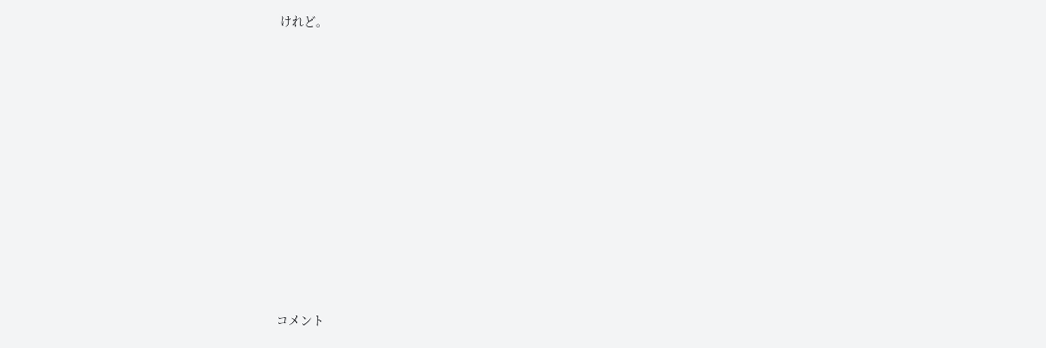けれど。
















コメント